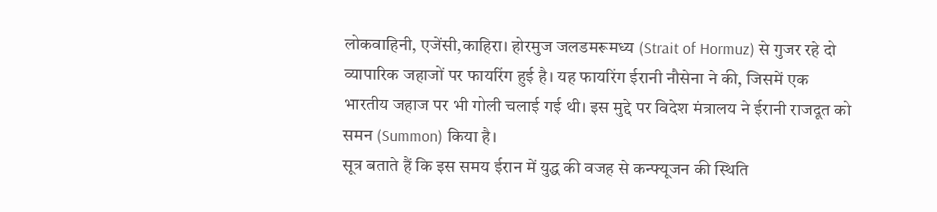लोकवाहिनी, एजेंसी,काहिरा। होरमुज जलडमरूमध्य (Strait of Hormuz) से गुजर रहे दो व्यापारिक जहाजों पर फायरिंग हुई है। यह फायरिंग ईरानी नौसेना ने की, जिसमें एक भारतीय जहाज पर भी गोली चलाई गई थी। इस मुद्दे पर विदेश मंत्रालय ने ईरानी राजदूत को समन (Summon) किया है।
सूत्र बताते हैं कि इस समय ईरान में युद्ध की वजह से कन्फ्यूजन की स्थिति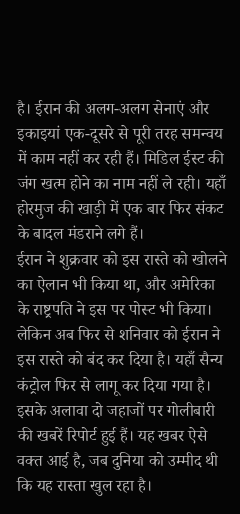है। ईरान की अलग-अलग सेनाएं और इकाइयां एक-दूसरे से पूरी तरह समन्वय में काम नहीं कर रही हैं। मिडिल ईस्ट की जंग खत्म होने का नाम नहीं ले रही। यहाँ होरमुज की खाड़ी में एक बार फिर संकट के बादल मंडराने लगे हैं।
ईरान ने शुक्रवार को इस रास्ते को खोलने का ऐलान भी किया था, और अमेरिका के राष्ट्रपति ने इस पर पोस्ट भी किया। लेकिन अब फिर से शनिवार को ईरान ने इस रास्ते को बंद कर दिया है। यहाँ सैन्य कंट्रोल फिर से लागू कर दिया गया है। इसके अलावा दो जहाजों पर गोलीबारी की खबरें रिपोर्ट हुई हैं। यह खबर ऐसे वक्त आई है, जब दुनिया को उम्मीद थी कि यह रास्ता खुल रहा है।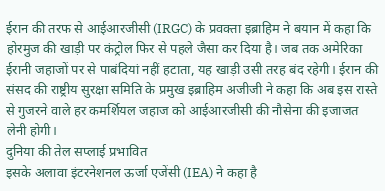ईरान की तरफ से आईआरजीसी (IRGC) के प्रवक्ता इब्राहिम ने बयान में कहा कि होरमुज की खाड़ी पर कंट्रोल फिर से पहले जैसा कर दिया है। जब तक अमेरिका ईरानी जहाजों पर से पाबंदियां नहीं हटाता, यह खाड़ी उसी तरह बंद रहेगी। ईरान की संसद की राष्ट्रीय सुरक्षा समिति के प्रमुख इब्राहिम अजीजी ने कहा कि अब इस रास्ते से गुजरने वाले हर कमर्शियल जहाज को आईआरजीसी की नौसेना की इजाजत लेनी होगी।
दुनिया की तेल सप्लाई प्रभावित
इसके अलावा इंटरनेशनल ऊर्जा एजेंसी (IEA) ने कहा है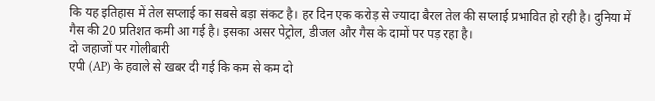कि यह इतिहास में तेल सप्लाई का सबसे बड़ा संकट है। हर दिन एक करोड़ से ज्यादा बैरल तेल की सप्लाई प्रभावित हो रही है। दुनिया में गैस की 20 प्रतिशत कमी आ गई है। इसका असर पेट्रोल, डीजल और गैस के दामों पर पड़ रहा है।
दो जहाजों पर गोलीबारी
एपी (AP) के हवाले से खबर दी गई कि कम से कम दो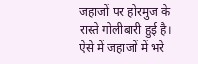जहाजों पर होरमुज के रास्ते गोलीबारी हुई है। ऐसे में जहाजों में भरे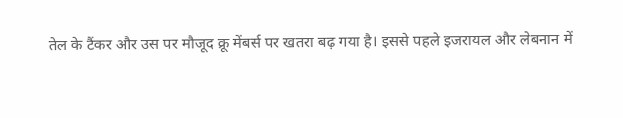तेल के टैंकर और उस पर मौजूद क्रू मेंबर्स पर खतरा बढ़ गया है। इससे पहले इजरायल और लेबनान में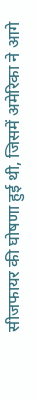सीजफायर की घोषणा हुई थी, जिसमें अमेरिका ने आगे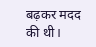बढ़कर मदद की थी।